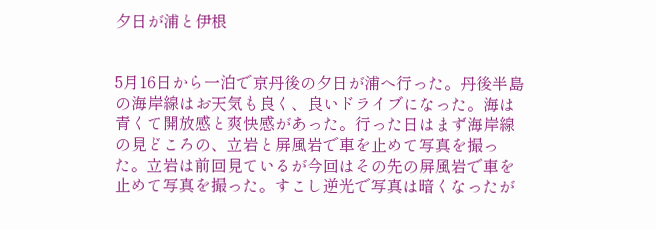夕日が浦と伊根


5月16日から一泊で京丹後の夕日が浦へ行った。丹後半島の海岸線はお天気も良く、良いドライブになった。海は青くて開放感と爽快感があった。行った日はまず海岸線の見どころの、立岩と屏風岩で車を止めて写真を撮った。立岩は前回見ているが今回はその先の屏風岩で車を止めて写真を撮った。すこし逆光で写真は暗くなったが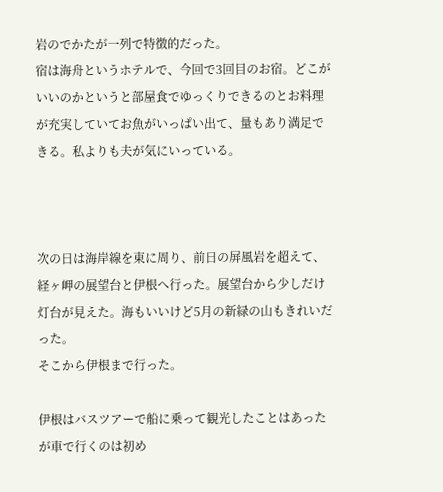岩のでかたが一列で特徴的だった。
宿は海舟というホテルで、今回で3回目のお宿。どこがいいのかというと部屋食でゆっくりできるのとお料理が充実していてお魚がいっぱい出て、量もあり満足できる。私よりも夫が気にいっている。



次の日は海岸線を東に周り、前日の屏風岩を超えて、経ヶ岬の展望台と伊根へ行った。展望台から少しだけ灯台が見えた。海もいいけど5月の新緑の山もきれいだった。
そこから伊根まで行った。

伊根はバスツアーで船に乗って観光したことはあったが車で行くのは初め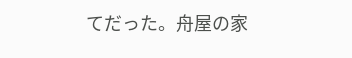てだった。舟屋の家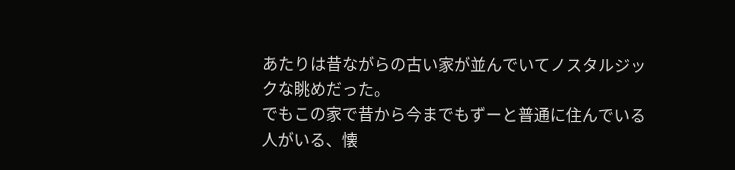あたりは昔ながらの古い家が並んでいてノスタルジックな眺めだった。
でもこの家で昔から今までもずーと普通に住んでいる人がいる、懐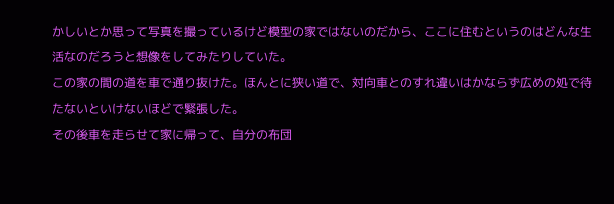かしいとか思って写真を撮っているけど模型の家ではないのだから、ここに住むというのはどんな生活なのだろうと想像をしてみたりしていた。
この家の間の道を車で通り抜けた。ほんとに狭い道で、対向車とのすれ違いはかならず広めの処で待たないといけないほどで緊張した。
その後車を走らせて家に帰って、自分の布団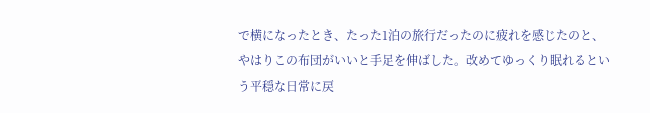で横になったとき、たった1泊の旅行だったのに疲れを感じたのと、やはりこの布団がいいと手足を伸ばした。改めてゆっくり眠れるという平穏な日常に戻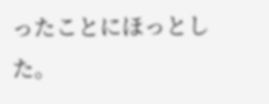ったことにほっとした。